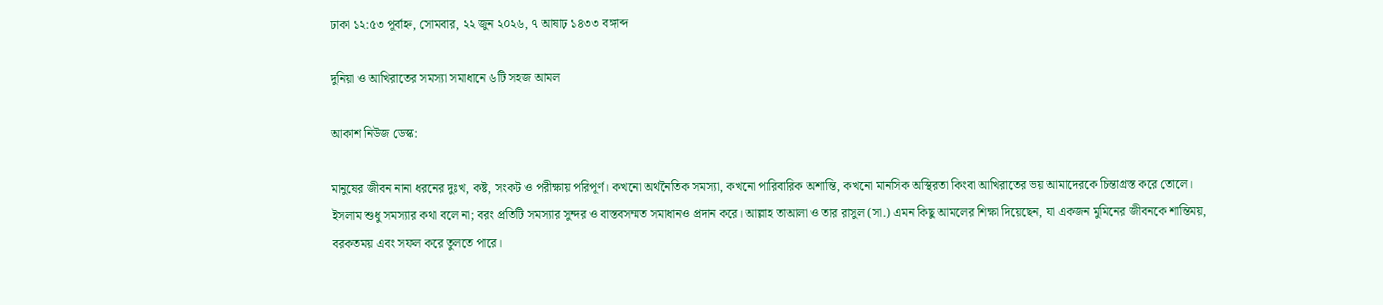ঢাকা ১২:৫৩ পূর্বাহ্ন, সোমবার, ২২ জুন ২০২৬, ৭ আষাঢ় ১৪৩৩ বঙ্গাব্দ

দুনিয়া ও আখিরাতের সমস্যা সমাধানে ৬টি সহজ আমল

আকাশ নিউজ ডেস্ক:

মানুষের জীবন নানা ধরনের দুঃখ, কষ্ট, সংকট ও পরীক্ষায় পরিপূর্ণ। কখনো অর্থনৈতিক সমস্যা, কখনো পারিবারিক অশান্তি, কখনো মানসিক অস্থিরতা কিংবা আখিরাতের ভয় আমাদেরকে চিন্তাগ্রস্ত করে তোলে। ইসলাম শুধু সমস্যার কথা বলে না; বরং প্রতিটি সমস্যার সুন্দর ও বাস্তবসম্মত সমাধানও প্রদান করে। আল্লাহ তাআলা ও তার রাসুল (সা.) এমন কিছু আমলের শিক্ষা দিয়েছেন, যা একজন মুমিনের জীবনকে শান্তিময়, বরকতময় এবং সফল করে তুলতে পারে।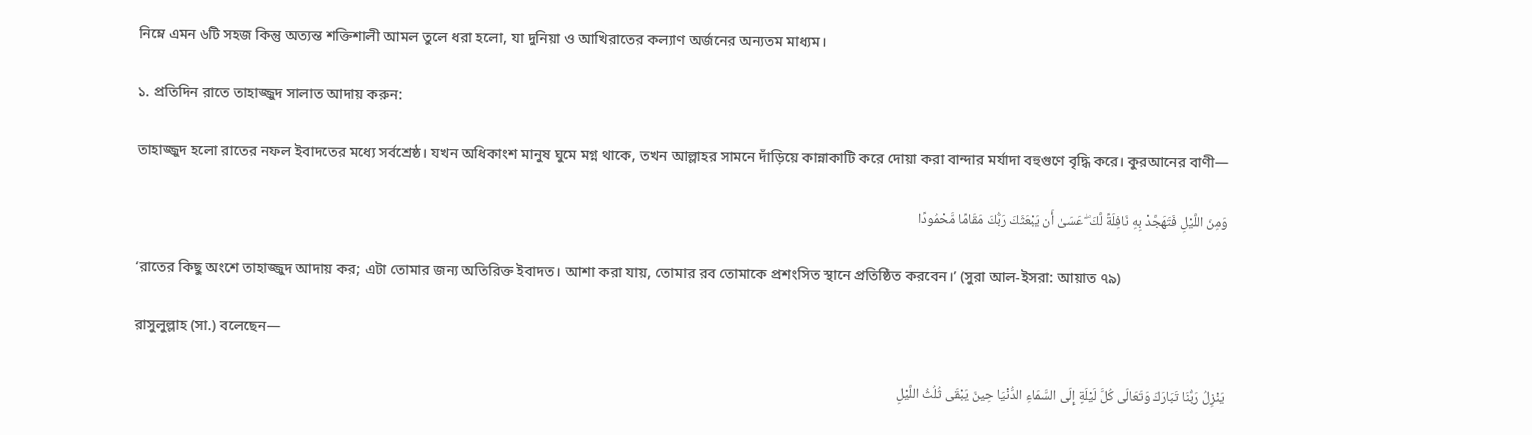নিম্নে এমন ৬টি সহজ কিন্তু অত্যন্ত শক্তিশালী আমল তুলে ধরা হলো, যা দুনিয়া ও আখিরাতের কল্যাণ অর্জনের অন্যতম মাধ্যম।

১. প্রতিদিন রাতে তাহাজ্জুদ সালাত আদায় করুন:

তাহাজ্জুদ হলো রাতের নফল ইবাদতের মধ্যে সর্বশ্রেষ্ঠ। যখন অধিকাংশ মানুষ ঘুমে মগ্ন থাকে, তখন আল্লাহর সামনে দাঁড়িয়ে কান্নাকাটি করে দোয়া করা বান্দার মর্যাদা বহুগুণে বৃদ্ধি করে। কুরআনের বাণী—

وَمِنَ اللَّيْلِ فَتَهَجَّدْ بِهِ نَافِلَةً لَّكَ ۖ عَسَىٰ أَن يَبْعَثَكَ رَبُّكَ مَقَامًا مَّحْمُودًا

‘রাতের কিছু অংশে তাহাজ্জুদ আদায় কর; এটা তোমার জন্য অতিরিক্ত ইবাদত। আশা করা যায়, তোমার রব তোমাকে প্রশংসিত স্থানে প্রতিষ্ঠিত করবেন।’ (সুরা আল-ইসরা: আয়াত ৭৯)

রাসুলুল্লাহ (সা.) বলেছেন—

يَنْزِلُ رَبُّنَا تَبَارَكَ وَتَعَالَى كُلَّ لَيْلَةٍ إِلَى السَّمَاءِ الدُّنْيَا حِينَ يَبْقَى ثُلُثُ اللَّيْلِ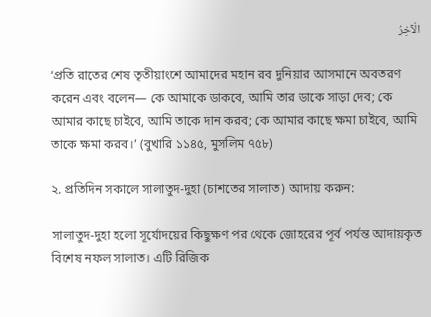الْآخِرُ

‘প্রতি রাতের শেষ তৃতীয়াংশে আমাদের মহান রব দুনিয়ার আসমানে অবতরণ করেন এবং বলেন— কে আমাকে ডাকবে, আমি তার ডাকে সাড়া দেব; কে আমার কাছে চাইবে, আমি তাকে দান করব; কে আমার কাছে ক্ষমা চাইবে, আমি তাকে ক্ষমা করব।’ (বুখারি ১১৪৫, মুসলিম ৭৫৮)

২. প্রতিদিন সকালে সালাতুদ-দুহা (চাশতের সালাত) আদায় করুন:

সালাতুদ-দুহা হলো সূর্যোদয়ের কিছুক্ষণ পর থেকে জোহরের পূর্ব পর্যন্ত আদায়কৃত বিশেষ নফল সালাত। এটি রিজিক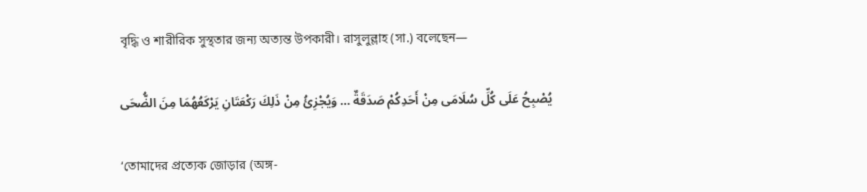বৃদ্ধি ও শারীরিক সুস্থতার জন্য অত্যন্ত উপকারী। রাসুলুল্লাহ (সা.) বলেছেন—

يُصْبِحُ عَلَى كُلِّ سُلَامَى مِنْ أَحَدِكُمْ صَدَقَةٌ … وَيُجْزِئُ مِنْ ذَلِكَ رَكْعَتَانِ يَرْكَعُهُمَا مِنَ الضُّحَى

‘তোমাদের প্রত্যেক জোড়ার (অঙ্গ-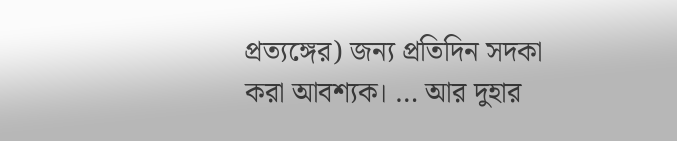প্রত্যঙ্গের) জন্য প্রতিদিন সদকা করা আবশ্যক। … আর দুহার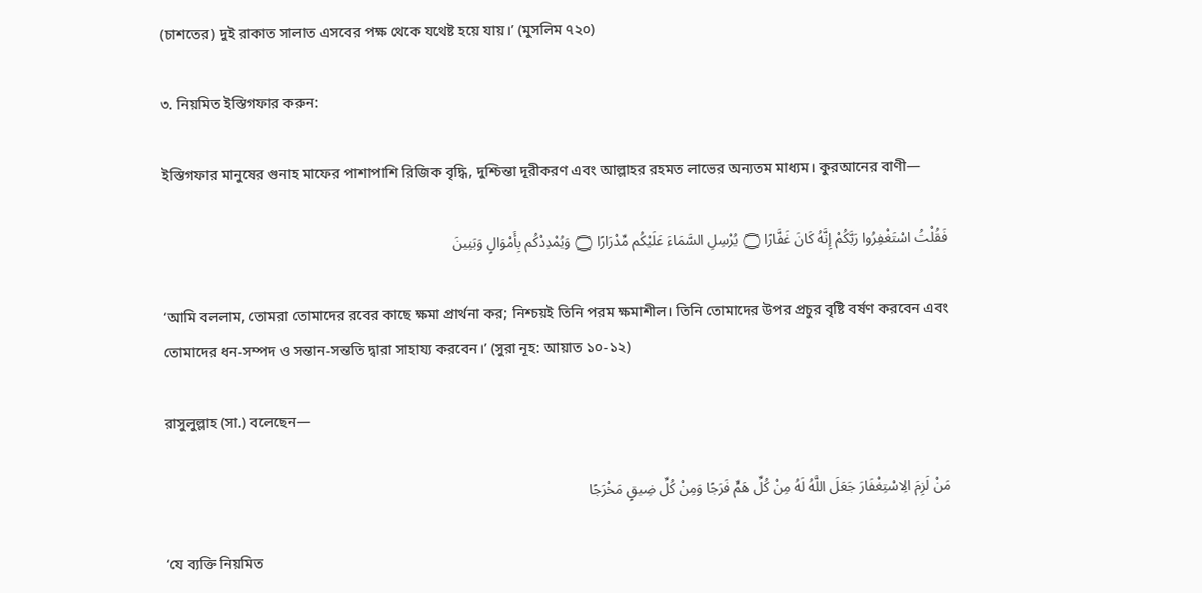(চাশতের) দুই রাকাত সালাত এসবের পক্ষ থেকে যথেষ্ট হয়ে যায়।’ (মুসলিম ৭২০)

৩. নিয়মিত ইস্তিগফার করুন:

ইস্তিগফার মানুষের গুনাহ মাফের পাশাপাশি রিজিক বৃদ্ধি, দুশ্চিন্তা দূরীকরণ এবং আল্লাহর রহমত লাভের অন্যতম মাধ্যম। কুরআনের বাণী—

فَقُلْتُ اسْتَغْفِرُوا رَبَّكُمْ إِنَّهُ كَانَ غَفَّارًا ۝ يُرْسِلِ السَّمَاءَ عَلَيْكُم مِّدْرَارًا ۝ وَيُمْدِدْكُم بِأَمْوَالٍ وَبَنِينَ

‘আমি বললাম, তোমরা তোমাদের রবের কাছে ক্ষমা প্রার্থনা কর; নিশ্চয়ই তিনি পরম ক্ষমাশীল। তিনি তোমাদের উপর প্রচুর বৃষ্টি বর্ষণ করবেন এবং তোমাদের ধন-সম্পদ ও সন্তান-সন্ততি দ্বারা সাহায্য করবেন।’ (সুরা নূহ: আয়াত ১০-১২)

রাসুলুল্লাহ (সা.) বলেছেন—

مَنْ لَزِمَ الِاسْتِغْفَارَ جَعَلَ اللَّهُ لَهُ مِنْ كُلِّ هَمٍّ فَرَجًا وَمِنْ كُلِّ ضِيقٍ مَخْرَجًا

‘যে ব্যক্তি নিয়মিত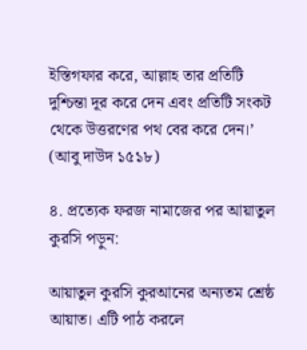ইস্তিগফার করে, আল্লাহ তার প্রতিটি দুশ্চিন্তা দূর করে দেন এবং প্রতিটি সংকট থেকে উত্তরণের পথ বের করে দেন।’ (আবু দাউদ ১৫১৮)

৪. প্রত্যেক ফরজ নামাজের পর আয়াতুল কুরসি পড়ুন:

আয়াতুল কুরসি কুরআনের অন্যতম শ্রেষ্ঠ আয়াত। এটি পাঠ করলে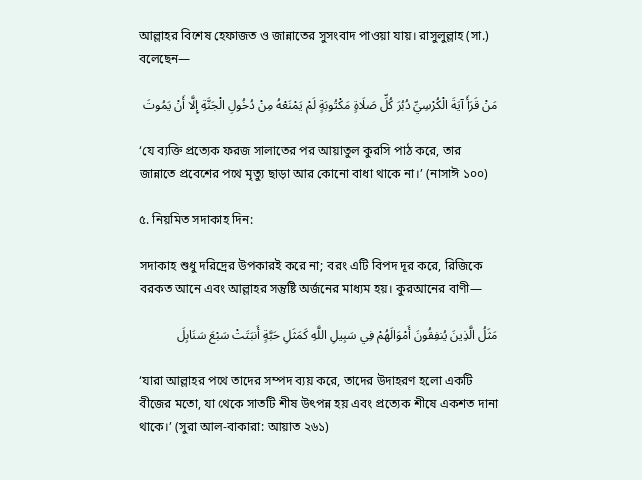আল্লাহর বিশেষ হেফাজত ও জান্নাতের সুসংবাদ পাওয়া যায়। রাসুলুল্লাহ (সা.) বলেছেন—

مَنْ قَرَأَ آيَةَ الْكُرْسِيِّ دُبُرَ كُلِّ صَلَاةٍ مَكْتُوبَةٍ لَمْ يَمْنَعْهُ مِنْ دُخُولِ الْجَنَّةِ إِلَّا أَنْ يَمُوتَ

‘যে ব্যক্তি প্রত্যেক ফরজ সালাতের পর আয়াতুল কুরসি পাঠ করে, তার জান্নাতে প্রবেশের পথে মৃত্যু ছাড়া আর কোনো বাধা থাকে না।’ (নাসাঈ ১০০)

৫. নিয়মিত সদাকাহ দিন:

সদাকাহ শুধু দরিদ্রের উপকারই করে না; বরং এটি বিপদ দূর করে, রিজিকে বরকত আনে এবং আল্লাহর সন্তুষ্টি অর্জনের মাধ্যম হয়। কুরআনের বাণী—

مَثَلُ الَّذِينَ يُنفِقُونَ أَمْوَالَهُمْ فِي سَبِيلِ اللَّهِ كَمَثَلِ حَبَّةٍ أَنبَتَتْ سَبْعَ سَنَابِلَ

‘যারা আল্লাহর পথে তাদের সম্পদ ব্যয় করে, তাদের উদাহরণ হলো একটি বীজের মতো, যা থেকে সাতটি শীষ উৎপন্ন হয় এবং প্রত্যেক শীষে একশত দানা থাকে।’ (সুরা আল-বাকারা: আয়াত ২৬১)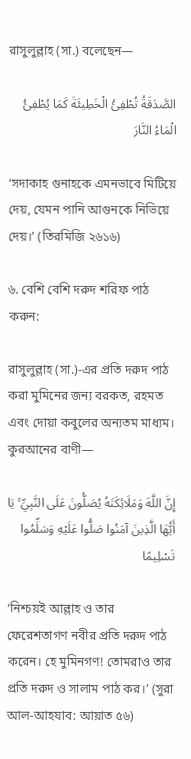রাসুলুল্লাহ (সা.) বলেছেন—

الصَّدَقَةُ تُطْفِئُ الْخَطِيئَةَ كَمَا يُطْفِئُ الْمَاءُ النَّارَ

‘সদাকাহ গুনাহকে এমনভাবে মিটিয়ে দেয়, যেমন পানি আগুনকে নিভিয়ে দেয়।’ (তিরমিজি ২৬১৬)

৬. বেশি বেশি দরুদ শরিফ পাঠ করুন:

রাসুলুল্লাহ (সা.)-এর প্রতি দরুদ পাঠ করা মুমিনের জন্য বরকত, রহমত এবং দোয়া কবুলের অন্যতম মাধ্যম। কুরআনের বাণী—

إِنَّ اللَّهَ وَمَلَائِكَتَهُ يُصَلُّونَ عَلَى النَّبِيِّ ۚ يَا أَيُّهَا الَّذِينَ آمَنُوا صَلُّوا عَلَيْهِ وَسَلِّمُوا تَسْلِيمًا

‘নিশ্চয়ই আল্লাহ ও তার ফেরেশতাগণ নবীর প্রতি দরুদ পাঠ করেন। হে মুমিনগণ! তোমরাও তার প্রতি দরুদ ও সালাম পাঠ কর।’ (সুরা আল-আহযাব: আয়াত ৫৬)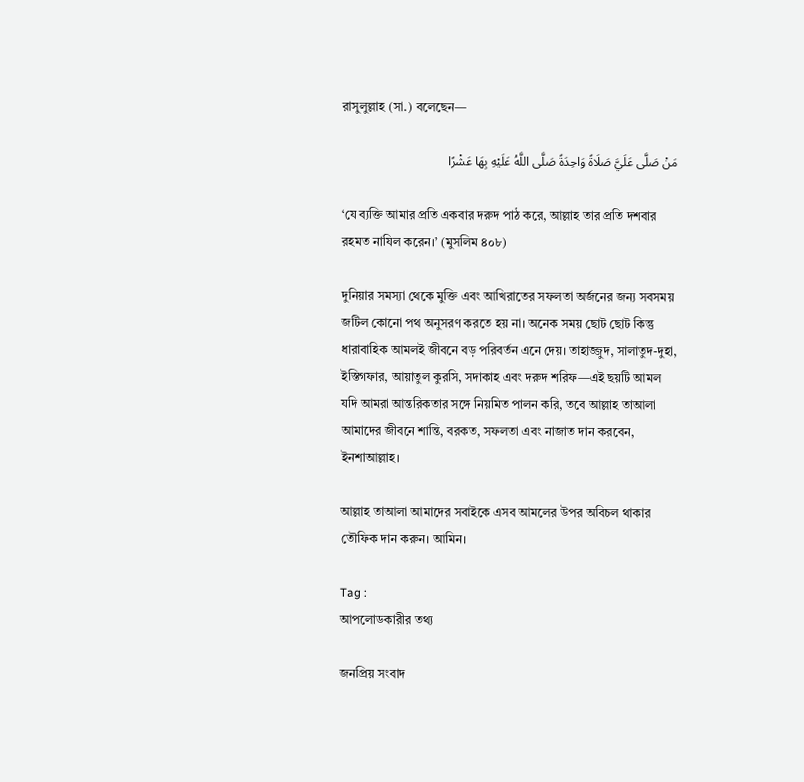রাসুলুল্লাহ (সা.) বলেছেন—

مَنْ صَلَّى عَلَيَّ صَلَاةً وَاحِدَةً صَلَّى اللَّهُ عَلَيْهِ بِهَا عَشْرًا

‘যে ব্যক্তি আমার প্রতি একবার দরুদ পাঠ করে, আল্লাহ তার প্রতি দশবার রহমত নাযিল করেন।’ (মুসলিম ৪০৮)

দুনিয়ার সমস্যা থেকে মুক্তি এবং আখিরাতের সফলতা অর্জনের জন্য সবসময় জটিল কোনো পথ অনুসরণ করতে হয় না। অনেক সময় ছোট ছোট কিন্তু ধারাবাহিক আমলই জীবনে বড় পরিবর্তন এনে দেয়। তাহাজ্জুদ, সালাতুদ-দুহা, ইস্তিগফার, আয়াতুল কুরসি, সদাকাহ এবং দরুদ শরিফ—এই ছয়টি আমল যদি আমরা আন্তরিকতার সঙ্গে নিয়মিত পালন করি, তবে আল্লাহ তাআলা আমাদের জীবনে শান্তি, বরকত, সফলতা এবং নাজাত দান করবেন, ইনশাআল্লাহ।

আল্লাহ তাআলা আমাদের সবাইকে এসব আমলের উপর অবিচল থাকার তৌফিক দান করুন। আমিন।

Tag :
আপলোডকারীর তথ্য

জনপ্রিয় সংবাদ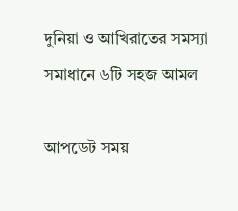দুনিয়া ও আখিরাতের সমস্যা সমাধানে ৬টি সহজ আমল

আপডেট সময়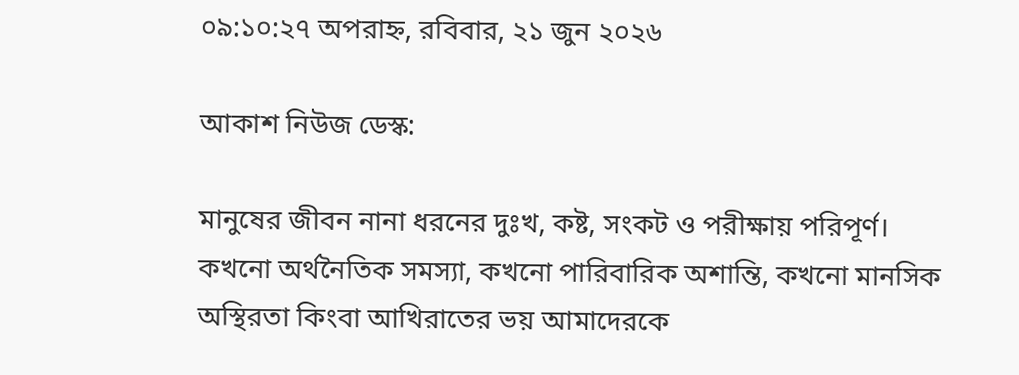০৯:১০:২৭ অপরাহ্ন, রবিবার, ২১ জুন ২০২৬

আকাশ নিউজ ডেস্ক:

মানুষের জীবন নানা ধরনের দুঃখ, কষ্ট, সংকট ও পরীক্ষায় পরিপূর্ণ। কখনো অর্থনৈতিক সমস্যা, কখনো পারিবারিক অশান্তি, কখনো মানসিক অস্থিরতা কিংবা আখিরাতের ভয় আমাদেরকে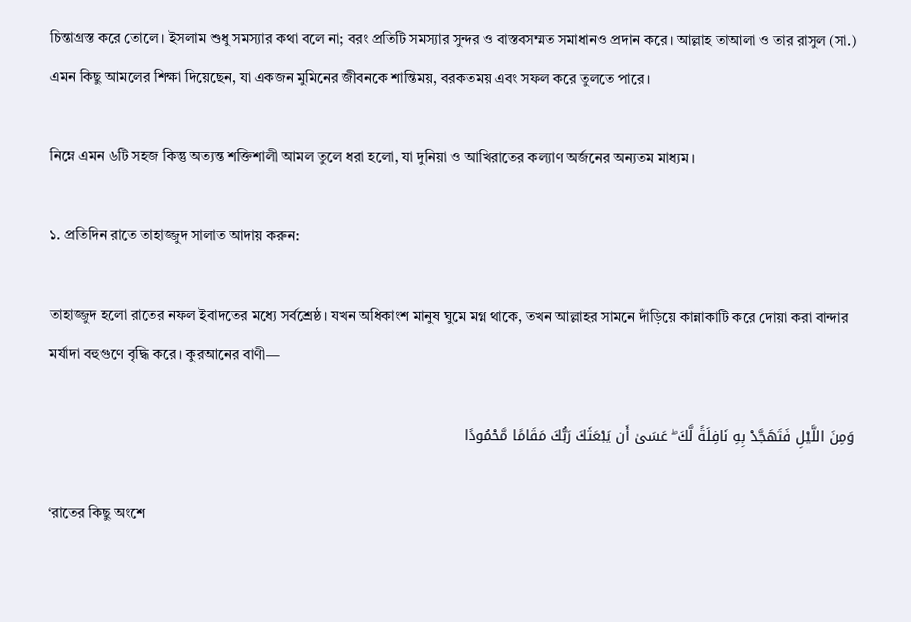চিন্তাগ্রস্ত করে তোলে। ইসলাম শুধু সমস্যার কথা বলে না; বরং প্রতিটি সমস্যার সুন্দর ও বাস্তবসম্মত সমাধানও প্রদান করে। আল্লাহ তাআলা ও তার রাসুল (সা.) এমন কিছু আমলের শিক্ষা দিয়েছেন, যা একজন মুমিনের জীবনকে শান্তিময়, বরকতময় এবং সফল করে তুলতে পারে।

নিম্নে এমন ৬টি সহজ কিন্তু অত্যন্ত শক্তিশালী আমল তুলে ধরা হলো, যা দুনিয়া ও আখিরাতের কল্যাণ অর্জনের অন্যতম মাধ্যম।

১. প্রতিদিন রাতে তাহাজ্জুদ সালাত আদায় করুন:

তাহাজ্জুদ হলো রাতের নফল ইবাদতের মধ্যে সর্বশ্রেষ্ঠ। যখন অধিকাংশ মানুষ ঘুমে মগ্ন থাকে, তখন আল্লাহর সামনে দাঁড়িয়ে কান্নাকাটি করে দোয়া করা বান্দার মর্যাদা বহুগুণে বৃদ্ধি করে। কুরআনের বাণী—

وَمِنَ اللَّيْلِ فَتَهَجَّدْ بِهِ نَافِلَةً لَّكَ ۖ عَسَىٰ أَن يَبْعَثَكَ رَبُّكَ مَقَامًا مَّحْمُودًا

‘রাতের কিছু অংশে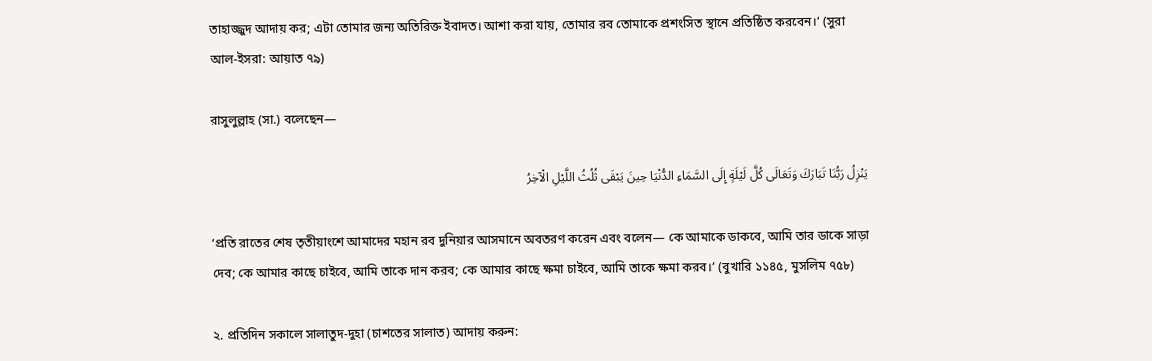তাহাজ্জুদ আদায় কর; এটা তোমার জন্য অতিরিক্ত ইবাদত। আশা করা যায়, তোমার রব তোমাকে প্রশংসিত স্থানে প্রতিষ্ঠিত করবেন।’ (সুরা আল-ইসরা: আয়াত ৭৯)

রাসুলুল্লাহ (সা.) বলেছেন—

يَنْزِلُ رَبُّنَا تَبَارَكَ وَتَعَالَى كُلَّ لَيْلَةٍ إِلَى السَّمَاءِ الدُّنْيَا حِينَ يَبْقَى ثُلُثُ اللَّيْلِ الْآخِرُ

‘প্রতি রাতের শেষ তৃতীয়াংশে আমাদের মহান রব দুনিয়ার আসমানে অবতরণ করেন এবং বলেন— কে আমাকে ডাকবে, আমি তার ডাকে সাড়া দেব; কে আমার কাছে চাইবে, আমি তাকে দান করব; কে আমার কাছে ক্ষমা চাইবে, আমি তাকে ক্ষমা করব।’ (বুখারি ১১৪৫, মুসলিম ৭৫৮)

২. প্রতিদিন সকালে সালাতুদ-দুহা (চাশতের সালাত) আদায় করুন: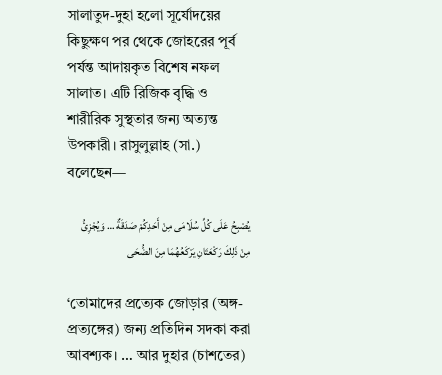সালাতুদ-দুহা হলো সূর্যোদয়ের কিছুক্ষণ পর থেকে জোহরের পূর্ব পর্যন্ত আদায়কৃত বিশেষ নফল সালাত। এটি রিজিক বৃদ্ধি ও শারীরিক সুস্থতার জন্য অত্যন্ত উপকারী। রাসুলুল্লাহ (সা.) বলেছেন—

يُصْبِحُ عَلَى كُلِّ سُلَامَى مِنْ أَحَدِكُمْ صَدَقَةٌ … وَيُجْزِئُ مِنْ ذَلِكَ رَكْعَتَانِ يَرْكَعُهُمَا مِنَ الضُّحَى

‘তোমাদের প্রত্যেক জোড়ার (অঙ্গ-প্রত্যঙ্গের) জন্য প্রতিদিন সদকা করা আবশ্যক। … আর দুহার (চাশতের)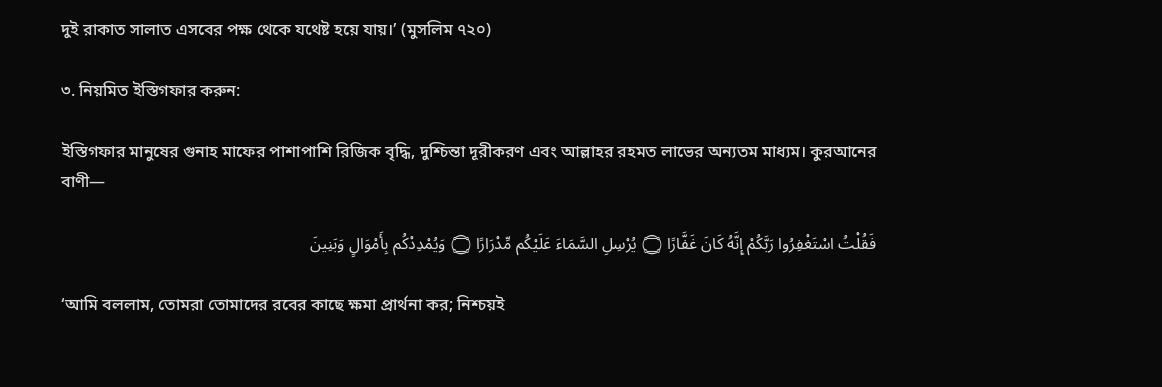দুই রাকাত সালাত এসবের পক্ষ থেকে যথেষ্ট হয়ে যায়।’ (মুসলিম ৭২০)

৩. নিয়মিত ইস্তিগফার করুন:

ইস্তিগফার মানুষের গুনাহ মাফের পাশাপাশি রিজিক বৃদ্ধি, দুশ্চিন্তা দূরীকরণ এবং আল্লাহর রহমত লাভের অন্যতম মাধ্যম। কুরআনের বাণী—

فَقُلْتُ اسْتَغْفِرُوا رَبَّكُمْ إِنَّهُ كَانَ غَفَّارًا ۝ يُرْسِلِ السَّمَاءَ عَلَيْكُم مِّدْرَارًا ۝ وَيُمْدِدْكُم بِأَمْوَالٍ وَبَنِينَ

‘আমি বললাম, তোমরা তোমাদের রবের কাছে ক্ষমা প্রার্থনা কর; নিশ্চয়ই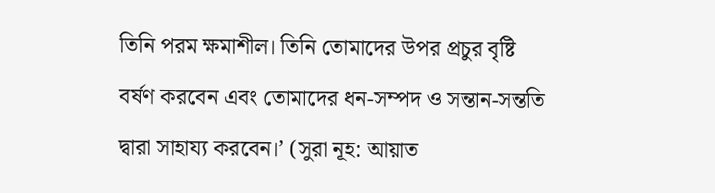তিনি পরম ক্ষমাশীল। তিনি তোমাদের উপর প্রচুর বৃষ্টি বর্ষণ করবেন এবং তোমাদের ধন-সম্পদ ও সন্তান-সন্ততি দ্বারা সাহায্য করবেন।’ (সুরা নূহ: আয়াত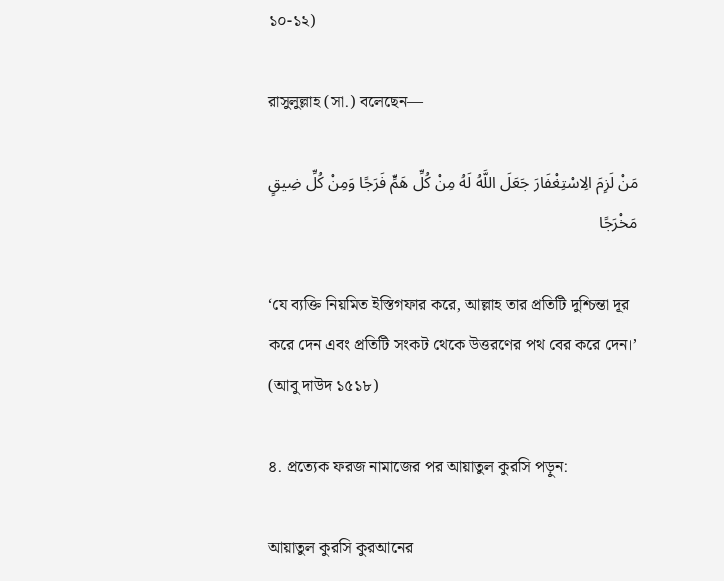১০-১২)

রাসুলুল্লাহ (সা.) বলেছেন—

مَنْ لَزِمَ الِاسْتِغْفَارَ جَعَلَ اللَّهُ لَهُ مِنْ كُلِّ هَمٍّ فَرَجًا وَمِنْ كُلِّ ضِيقٍ مَخْرَجًا

‘যে ব্যক্তি নিয়মিত ইস্তিগফার করে, আল্লাহ তার প্রতিটি দুশ্চিন্তা দূর করে দেন এবং প্রতিটি সংকট থেকে উত্তরণের পথ বের করে দেন।’ (আবু দাউদ ১৫১৮)

৪. প্রত্যেক ফরজ নামাজের পর আয়াতুল কুরসি পড়ুন:

আয়াতুল কুরসি কুরআনের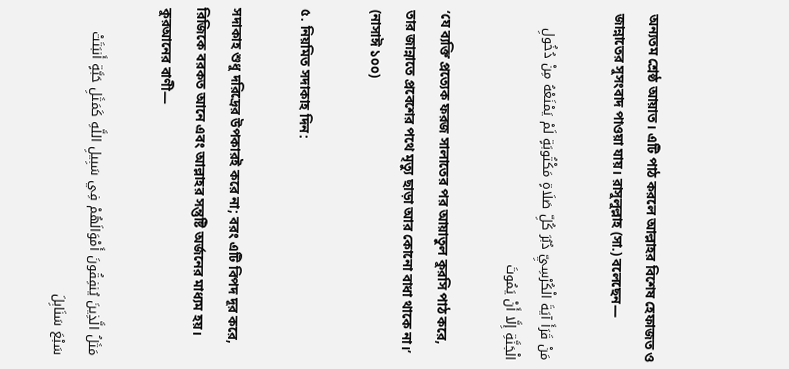অন্যতম শ্রেষ্ঠ আয়াত। এটি পাঠ করলে আল্লাহর বিশেষ হেফাজত ও জান্নাতের সুসংবাদ পাওয়া যায়। রাসুলুল্লাহ (সা.) বলেছেন—

مَنْ قَرَأَ آيَةَ الْكُرْسِيِّ دُبُرَ كُلِّ صَلَاةٍ مَكْتُوبَةٍ لَمْ يَمْنَعْهُ مِنْ دُخُولِ الْجَنَّةِ إِلَّا أَنْ يَمُوتَ

‘যে ব্যক্তি প্রত্যেক ফরজ সালাতের পর আয়াতুল কুরসি পাঠ করে, তার জান্নাতে প্রবেশের পথে মৃত্যু ছাড়া আর কোনো বাধা থাকে না।’ (নাসাঈ ১০০)

৫. নিয়মিত সদাকাহ দিন:

সদাকাহ শুধু দরিদ্রের উপকারই করে না; বরং এটি বিপদ দূর করে, রিজিকে বরকত আনে এবং আল্লাহর সন্তুষ্টি অর্জনের মাধ্যম হয়। কুরআনের বাণী—

مَثَلُ الَّذِينَ يُنفِقُونَ أَمْوَالَهُمْ فِي سَبِيلِ اللَّهِ كَمَثَلِ حَبَّةٍ أَنبَتَتْ سَبْعَ سَنَابِلَ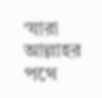‘যারা আল্লাহর পথে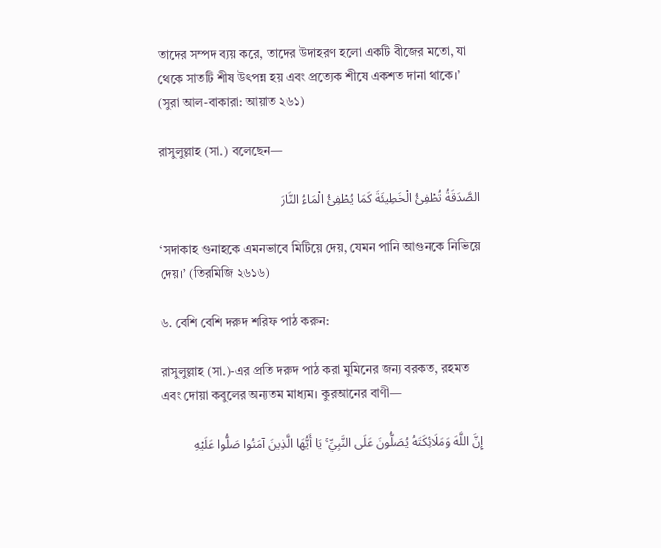তাদের সম্পদ ব্যয় করে, তাদের উদাহরণ হলো একটি বীজের মতো, যা থেকে সাতটি শীষ উৎপন্ন হয় এবং প্রত্যেক শীষে একশত দানা থাকে।’ (সুরা আল-বাকারা: আয়াত ২৬১)

রাসুলুল্লাহ (সা.) বলেছেন—

الصَّدَقَةُ تُطْفِئُ الْخَطِيئَةَ كَمَا يُطْفِئُ الْمَاءُ النَّارَ

‘সদাকাহ গুনাহকে এমনভাবে মিটিয়ে দেয়, যেমন পানি আগুনকে নিভিয়ে দেয়।’ (তিরমিজি ২৬১৬)

৬. বেশি বেশি দরুদ শরিফ পাঠ করুন:

রাসুলুল্লাহ (সা.)-এর প্রতি দরুদ পাঠ করা মুমিনের জন্য বরকত, রহমত এবং দোয়া কবুলের অন্যতম মাধ্যম। কুরআনের বাণী—

إِنَّ اللَّهَ وَمَلَائِكَتَهُ يُصَلُّونَ عَلَى النَّبِيِّ ۚ يَا أَيُّهَا الَّذِينَ آمَنُوا صَلُّوا عَلَيْهِ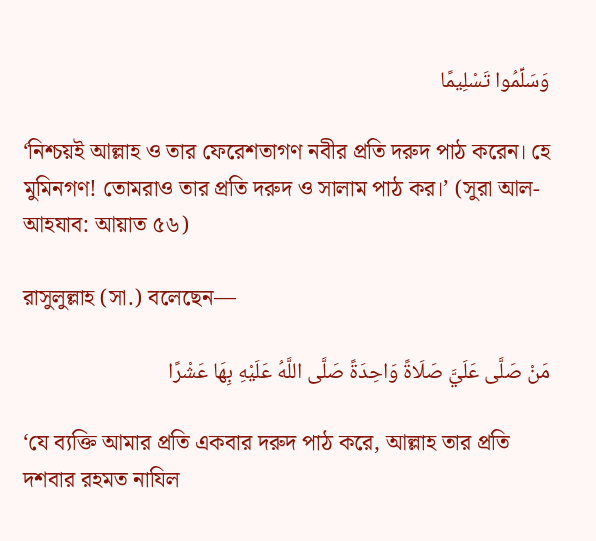وَسَلِّمُوا تَسْلِيمًا

‘নিশ্চয়ই আল্লাহ ও তার ফেরেশতাগণ নবীর প্রতি দরুদ পাঠ করেন। হে মুমিনগণ! তোমরাও তার প্রতি দরুদ ও সালাম পাঠ কর।’ (সুরা আল-আহযাব: আয়াত ৫৬)

রাসুলুল্লাহ (সা.) বলেছেন—

مَنْ صَلَّى عَلَيَّ صَلَاةً وَاحِدَةً صَلَّى اللَّهُ عَلَيْهِ بِهَا عَشْرًا

‘যে ব্যক্তি আমার প্রতি একবার দরুদ পাঠ করে, আল্লাহ তার প্রতি দশবার রহমত নাযিল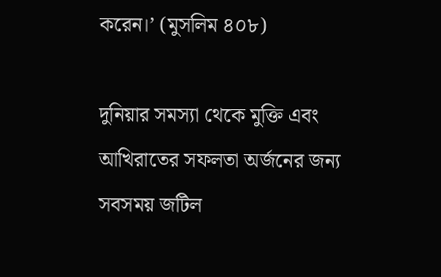করেন।’ (মুসলিম ৪০৮)

দুনিয়ার সমস্যা থেকে মুক্তি এবং আখিরাতের সফলতা অর্জনের জন্য সবসময় জটিল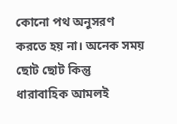কোনো পথ অনুসরণ করতে হয় না। অনেক সময় ছোট ছোট কিন্তু ধারাবাহিক আমলই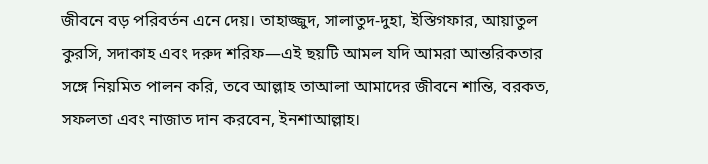জীবনে বড় পরিবর্তন এনে দেয়। তাহাজ্জুদ, সালাতুদ-দুহা, ইস্তিগফার, আয়াতুল কুরসি, সদাকাহ এবং দরুদ শরিফ—এই ছয়টি আমল যদি আমরা আন্তরিকতার সঙ্গে নিয়মিত পালন করি, তবে আল্লাহ তাআলা আমাদের জীবনে শান্তি, বরকত, সফলতা এবং নাজাত দান করবেন, ইনশাআল্লাহ।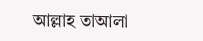আল্লাহ তাআলা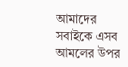আমাদের সবাইকে এসব আমলের উপর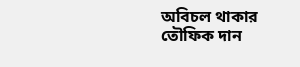অবিচল থাকার তৌফিক দান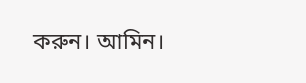করুন। আমিন।